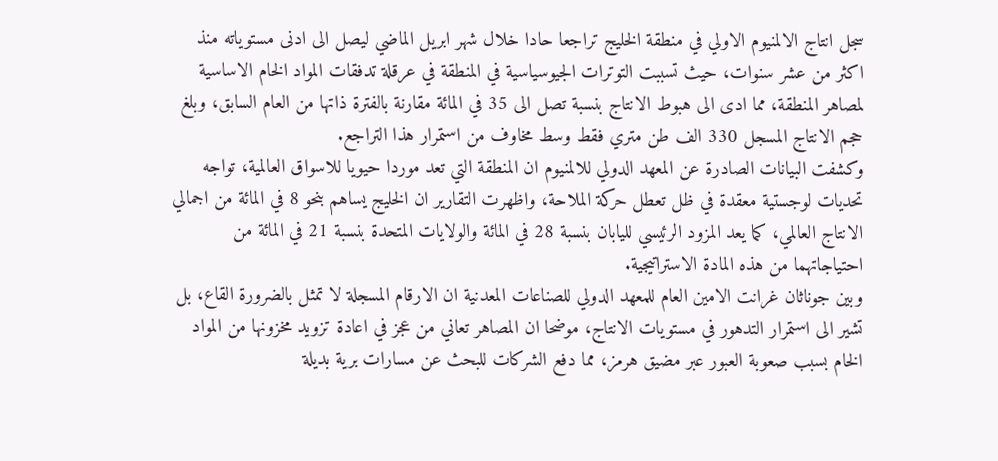سجل انتاج الالمنيوم الاولي في منطقة الخليج تراجعا حادا خلال شهر ابريل الماضي ليصل الى ادنى مستوياته منذ اكثر من عشر سنوات، حيث تسببت التوترات الجيوسياسية في المنطقة في عرقلة تدفقات المواد الخام الاساسية لمصاهر المنطقة، مما ادى الى هبوط الانتاج بنسبة تصل الى 35 في المائة مقارنة بالفترة ذاتها من العام السابق، وبلغ حجم الانتاج المسجل 330 الف طن متري فقط وسط مخاوف من استمرار هذا التراجع.
وكشفت البيانات الصادرة عن المعهد الدولي للالمنيوم ان المنطقة التي تعد موردا حيويا للاسواق العالمية، تواجه تحديات لوجستية معقدة في ظل تعطل حركة الملاحة، واظهرت التقارير ان الخليج يساهم بنحو 8 في المائة من اجمالي الانتاج العالمي، كما يعد المزود الرئيسي لليابان بنسبة 28 في المائة والولايات المتحدة بنسبة 21 في المائة من احتياجاتهما من هذه المادة الاستراتيجية.
وبين جوناثان غرانت الامين العام للمعهد الدولي للصناعات المعدنية ان الارقام المسجلة لا تمثل بالضرورة القاع، بل تشير الى استمرار التدهور في مستويات الانتاج، موضحا ان المصاهر تعاني من عجز في اعادة تزويد مخزونها من المواد الخام بسبب صعوبة العبور عبر مضيق هرمز، مما دفع الشركات للبحث عن مسارات برية بديلة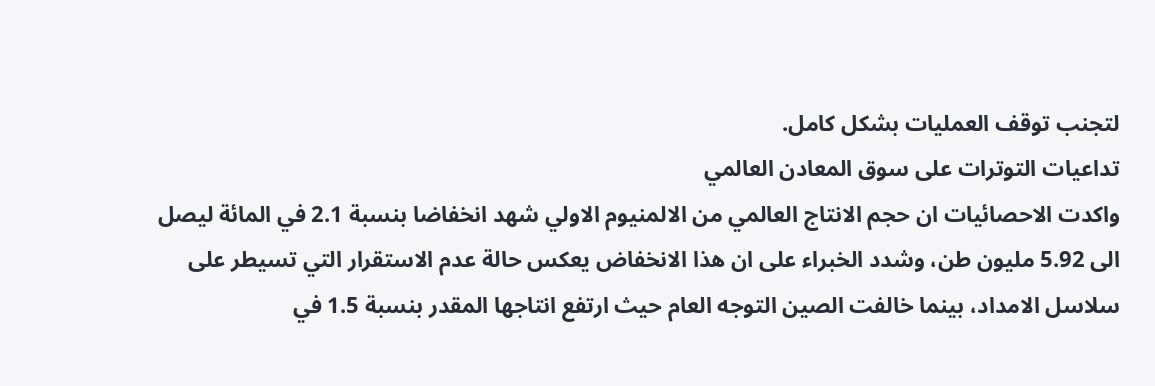لتجنب توقف العمليات بشكل كامل.
تداعيات التوترات على سوق المعادن العالمي
واكدت الاحصائيات ان حجم الانتاج العالمي من الالمنيوم الاولي شهد انخفاضا بنسبة 2.1 في المائة ليصل الى 5.92 مليون طن، وشدد الخبراء على ان هذا الانخفاض يعكس حالة عدم الاستقرار التي تسيطر على سلاسل الامداد، بينما خالفت الصين التوجه العام حيث ارتفع انتاجها المقدر بنسبة 1.5 في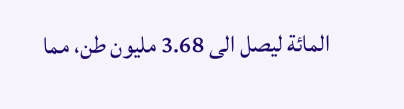المائة ليصل الى 3.68 مليون طن، مما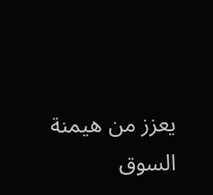يعزز من هيمنة السوق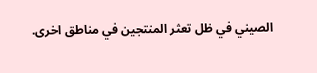الصيني في ظل تعثر المنتجين في مناطق اخرى.